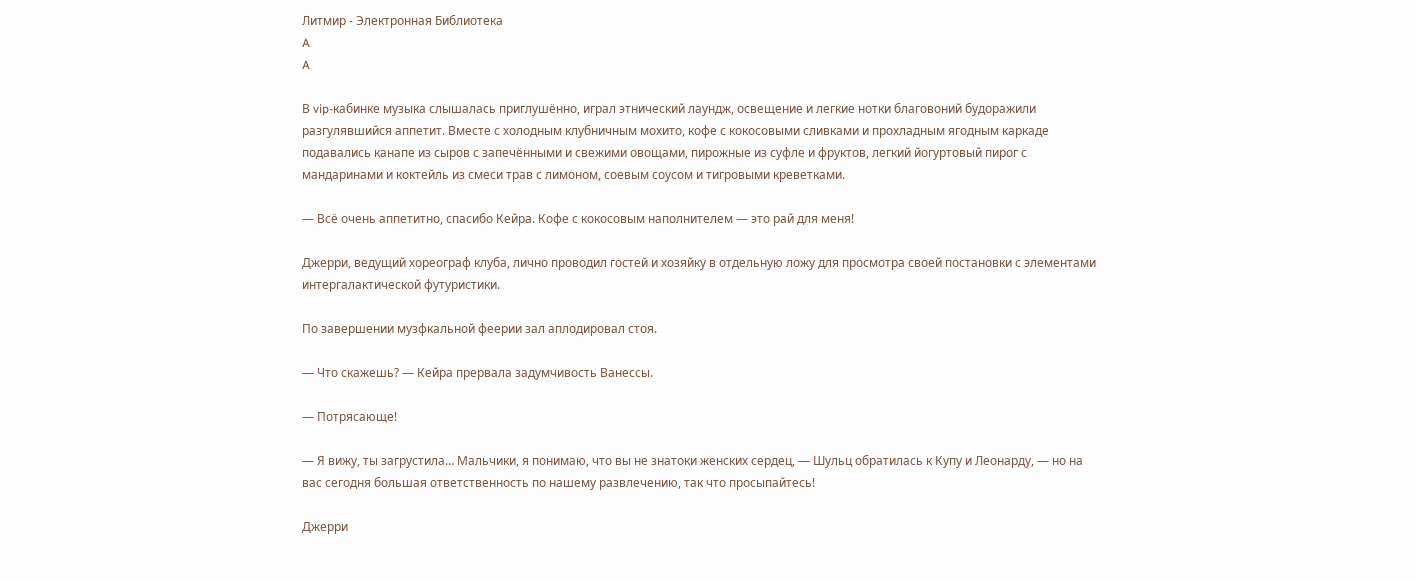Литмир - Электронная Библиотека
A
A

В vip-кабинке музыка слышалась приглушённо, играл этнический лаундж, освещение и легкие нотки благовоний будоражили разгулявшийся аппетит. Вместе с холодным клубничным мохито, кофе с кокосовыми сливками и прохладным ягодным каркаде подавались канапе из сыров с запечёнными и свежими овощами, пирожные из суфле и фруктов, легкий йогуртовый пирог с мандаринами и коктейль из смеси трав с лимоном, соевым соусом и тигровыми креветками.

— Всё очень аппетитно, спасибо Кейра. Кофе с кокосовым наполнителем — это рай для меня!

Джерри, ведущий хореограф клуба, лично проводил гостей и хозяйку в отдельную ложу для просмотра своей постановки с элементами интергалактической футуристики.

По завершении музфкальной феерии зал аплодировал стоя.

— Что скажешь? — Кейра прервала задумчивость Ванессы.

— Потрясающе!

— Я вижу, ты загрустила… Мальчики, я понимаю, что вы не знатоки женских сердец, — Шульц обратилась к Купу и Леонарду, — но на вас сегодня большая ответственность по нашему развлечению, так что просыпайтесь!

Джерри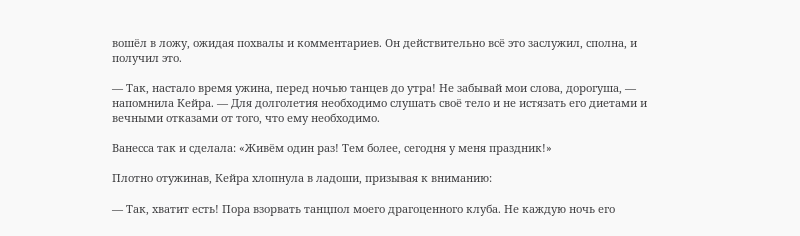вошёл в ложу, ожидая похвалы и комментариев. Он действительно всё это заслужил, сполна, и получил это.

— Так, настало время ужина, перед ночью танцев до утра! Не забывай мои слова, дорогуша, — напомнила Кейра. — Для долголетия необходимо слушать своё тело и не истязать его диетами и вечными отказами от того, что ему необходимо.

Ванесса так и сделала: «Живём один раз! Тем более, сегодня у меня праздник!»

Плотно отужинав, Кейра хлопнула в ладоши, призывая к вниманию:

— Так, хватит есть! Пора взорвать танцпол моего драгоценного клуба. Не каждую ночь его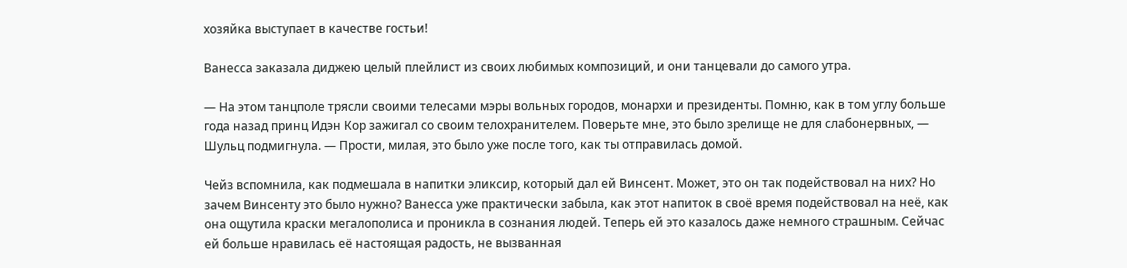хозяйка выступает в качестве гостьи!

Ванесса заказала диджею целый плейлист из своих любимых композиций, и они танцевали до самого утра.

— На этом танцполе трясли своими телесами мэры вольных городов, монархи и президенты. Помню, как в том углу больше года назад принц Идэн Кор зажигал со своим телохранителем. Поверьте мне, это было зрелище не для слабонервных, — Шульц подмигнула. — Прости, милая, это было уже после того, как ты отправилась домой.

Чейз вспомнила, как подмешала в напитки эликсир, который дал ей Винсент. Может, это он так подействовал на них? Но зачем Винсенту это было нужно? Ванесса уже практически забыла, как этот напиток в своё время подействовал на неё, как она ощутила краски мегалополиса и проникла в сознания людей. Теперь ей это казалось даже немного страшным. Сейчас ей больше нравилась её настоящая радость, не вызванная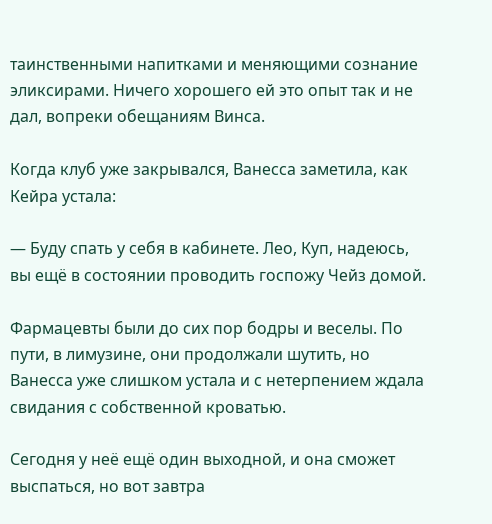таинственными напитками и меняющими сознание эликсирами. Ничего хорошего ей это опыт так и не дал, вопреки обещаниям Винса.

Когда клуб уже закрывался, Ванесса заметила, как Кейра устала:

— Буду спать у себя в кабинете. Лео, Куп, надеюсь, вы ещё в состоянии проводить госпожу Чейз домой.

Фармацевты были до сих пор бодры и веселы. По пути, в лимузине, они продолжали шутить, но Ванесса уже слишком устала и с нетерпением ждала свидания с собственной кроватью.

Сегодня у неё ещё один выходной, и она сможет выспаться, но вот завтра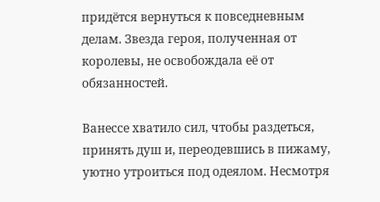придётся вернуться к повседневным делам. Звезда героя, полученная от королевы, не освобождала её от обязанностей.

Ванессе хватило сил, чтобы раздеться, принять душ и, переодевшись в пижаму, уютно утроиться под одеялом. Несмотря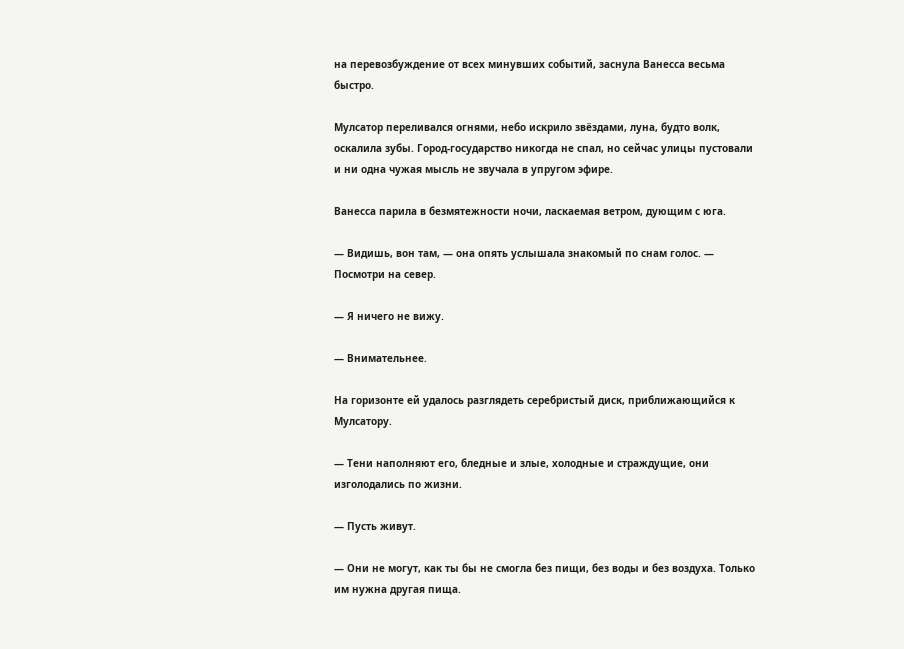на перевозбуждение от всех минувших событий, заснула Ванесса весьма быстро.

Мулсатор переливался огнями, небо искрило звёздами, луна, будто волк, оскалила зубы. Город-государство никогда не спал, но сейчас улицы пустовали и ни одна чужая мысль не звучала в упругом эфире.

Ванесса парила в безмятежности ночи, ласкаемая ветром, дующим с юга.

— Видишь, вон там, — она опять услышала знакомый по снам голос. — Посмотри на север.

— Я ничего не вижу.

— Внимательнее.

На горизонте ей удалось разглядеть серебристый диск, приближающийся к Мулсатору.

— Тени наполняют его, бледные и злые, холодные и страждущие, они изголодались по жизни.

— Пусть живут.

— Они не могут, как ты бы не смогла без пищи, без воды и без воздуха. Только им нужна другая пища.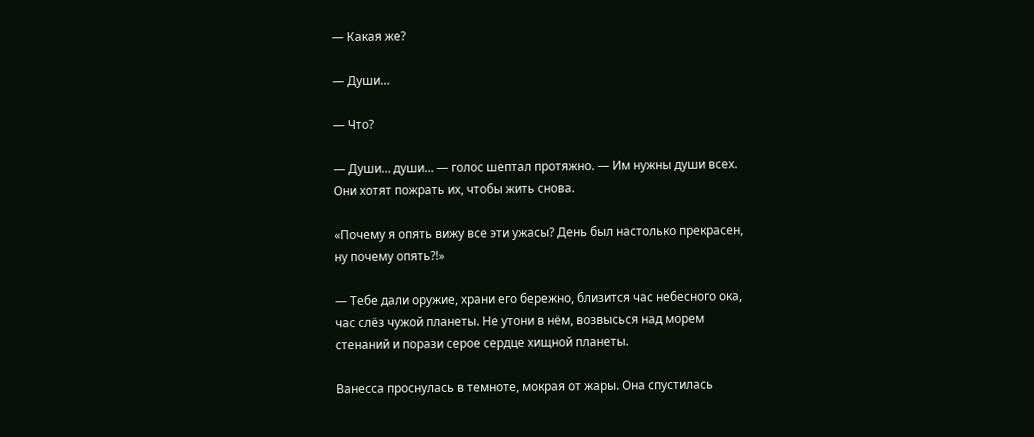— Какая же?

— Души…

— Что?

— Души… души… — голос шептал протяжно. — Им нужны души всех. Они хотят пожрать их, чтобы жить снова.

«Почему я опять вижу все эти ужасы? День был настолько прекрасен, ну почему опять?!»

— Тебе дали оружие, храни его бережно, близится час небесного ока, час слёз чужой планеты. Не утони в нём, возвысься над морем стенаний и порази серое сердце хищной планеты.

Ванесса проснулась в темноте, мокрая от жары. Она спустилась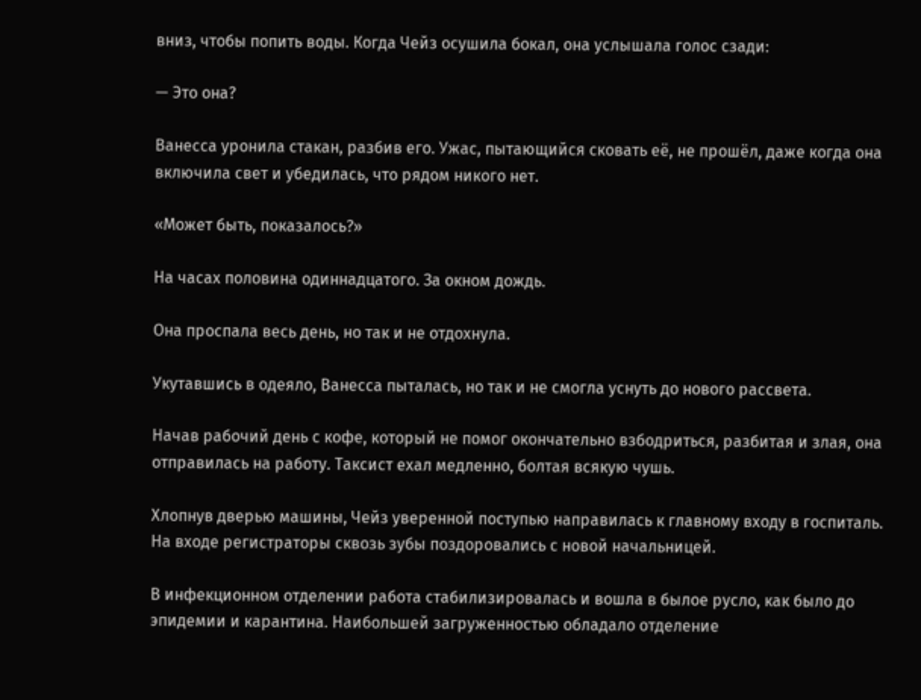вниз, чтобы попить воды. Когда Чейз осушила бокал, она услышала голос сзади:

— Это она?

Ванесса уронила стакан, разбив его. Ужас, пытающийся сковать её, не прошёл, даже когда она включила свет и убедилась, что рядом никого нет.

«Может быть, показалось?»

На часах половина одиннадцатого. За окном дождь.

Она проспала весь день, но так и не отдохнула.

Укутавшись в одеяло, Ванесса пыталась, но так и не смогла уснуть до нового рассвета.

Начав рабочий день с кофе, который не помог окончательно взбодриться, разбитая и злая, она отправилась на работу. Таксист ехал медленно, болтая всякую чушь.

Хлопнув дверью машины, Чейз уверенной поступью направилась к главному входу в госпиталь. На входе регистраторы сквозь зубы поздоровались с новой начальницей.

В инфекционном отделении работа стабилизировалась и вошла в былое русло, как было до эпидемии и карантина. Наибольшей загруженностью обладало отделение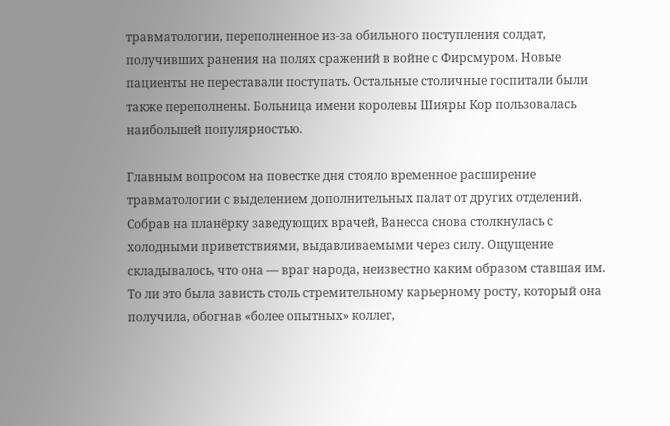травматологии, переполненное из-за обильного поступления солдат, получивших ранения на полях сражений в войне с Фирсмуром. Новые пациенты не переставали поступать. Остальные столичные госпитали были также переполнены. Больница имени королевы Шияры Кор пользовалась наибольшей популярностью.

Главным вопросом на повестке дня стояло временное расширение травматологии с выделением дополнительных палат от других отделений. Собрав на планёрку заведующих врачей, Ванесса снова столкнулась с холодными приветствиями, выдавливаемыми через силу. Ощущение складывалось, что она — враг народа, неизвестно каким образом ставшая им. То ли это была зависть столь стремительному карьерному росту, который она получила, обогнав «более опытных» коллег,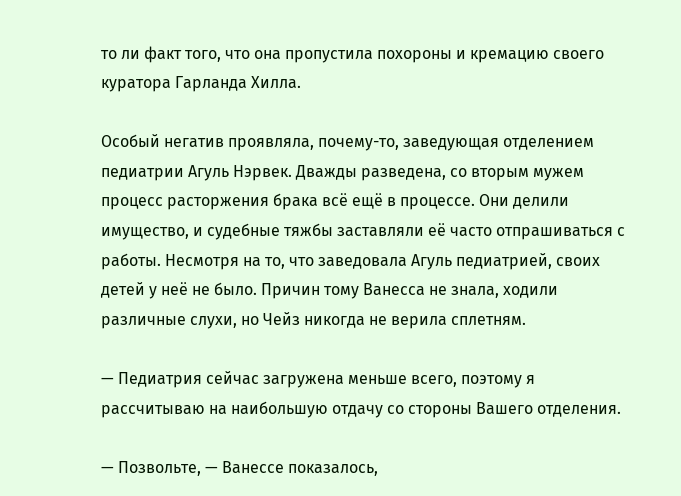то ли факт того, что она пропустила похороны и кремацию своего куратора Гарланда Хилла.

Особый негатив проявляла, почему-то, заведующая отделением педиатрии Агуль Нэрвек. Дважды разведена, со вторым мужем процесс расторжения брака всё ещё в процессе. Они делили имущество, и судебные тяжбы заставляли её часто отпрашиваться с работы. Несмотря на то, что заведовала Агуль педиатрией, своих детей у неё не было. Причин тому Ванесса не знала, ходили различные слухи, но Чейз никогда не верила сплетням.

— Педиатрия сейчас загружена меньше всего, поэтому я рассчитываю на наибольшую отдачу со стороны Вашего отделения.

— Позвольте, — Ванессе показалось,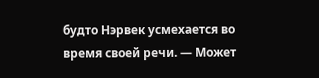будто Нэрвек усмехается во время своей речи. — Может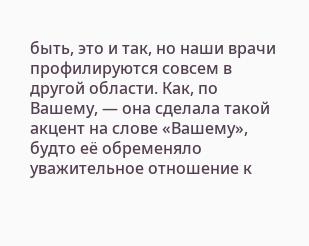быть, это и так, но наши врачи профилируются совсем в другой области. Как, по Вашему, — она сделала такой акцент на слове «Вашему», будто её обременяло уважительное отношение к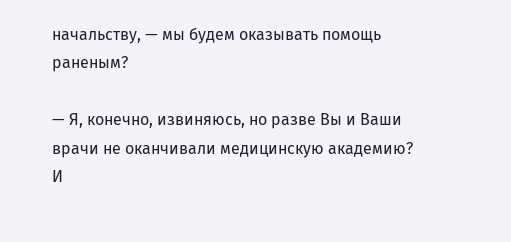начальству, — мы будем оказывать помощь раненым?

— Я, конечно, извиняюсь, но разве Вы и Ваши врачи не оканчивали медицинскую академию? И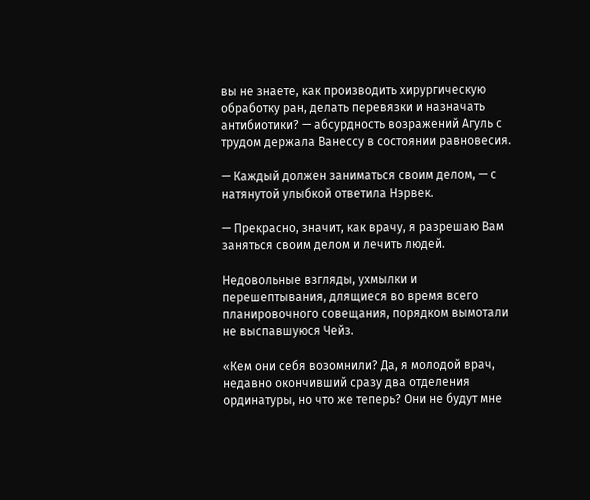вы не знаете, как производить хирургическую обработку ран, делать перевязки и назначать антибиотики? — абсурдность возражений Агуль с трудом держала Ванессу в состоянии равновесия.

— Каждый должен заниматься своим делом, — с натянутой улыбкой ответила Нэрвек.

— Прекрасно, значит, как врачу, я разрешаю Вам заняться своим делом и лечить людей.

Недовольные взгляды, ухмылки и перешептывания, длящиеся во время всего планировочного совещания, порядком вымотали не выспавшуюся Чейз.

«Кем они себя возомнили? Да, я молодой врач, недавно окончивший сразу два отделения ординатуры, но что же теперь? Они не будут мне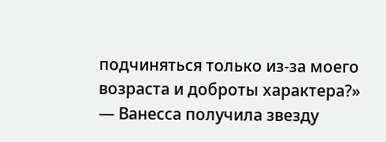подчиняться только из-за моего возраста и доброты характера?» — Ванесса получила звезду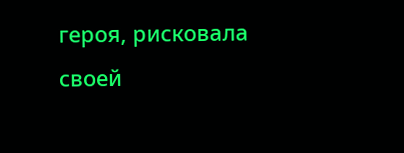героя, рисковала своей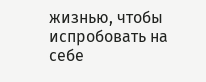жизнью, чтобы испробовать на себе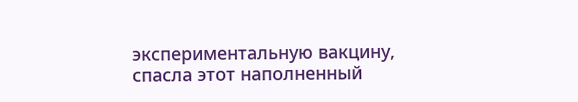экспериментальную вакцину, спасла этот наполненный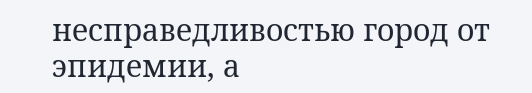несправедливостью город от эпидемии, а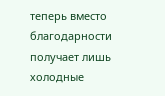теперь вместо благодарности получает лишь холодные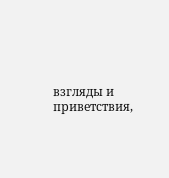взгляды и приветствия,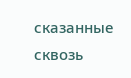сказанные сквозь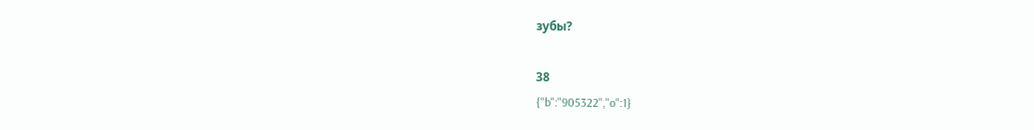зубы?

38
{"b":"905322","o":1}